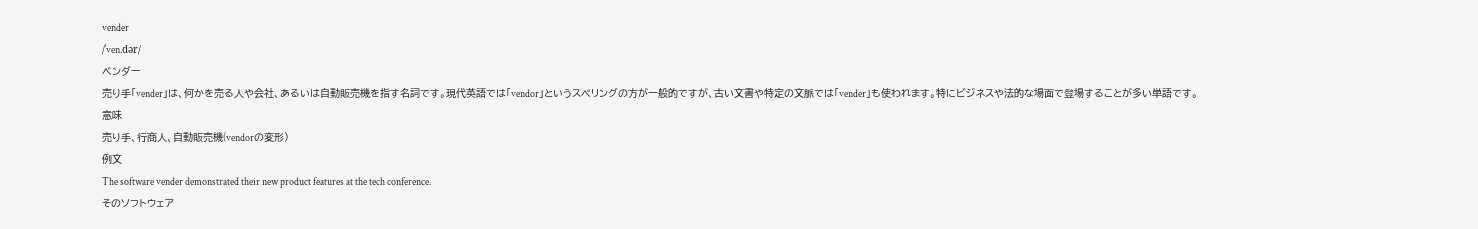vender
/ˈven.dər/
ベンダー
売り手「vender」は、何かを売る人や会社、あるいは自動販売機を指す名詞です。現代英語では「vendor」というスペリングの方が一般的ですが、古い文書や特定の文脈では「vender」も使われます。特にビジネスや法的な場面で登場することが多い単語です。
意味
売り手、行商人、自動販売機(vendorの変形)
例文
The software vender demonstrated their new product features at the tech conference.
そのソフトウェア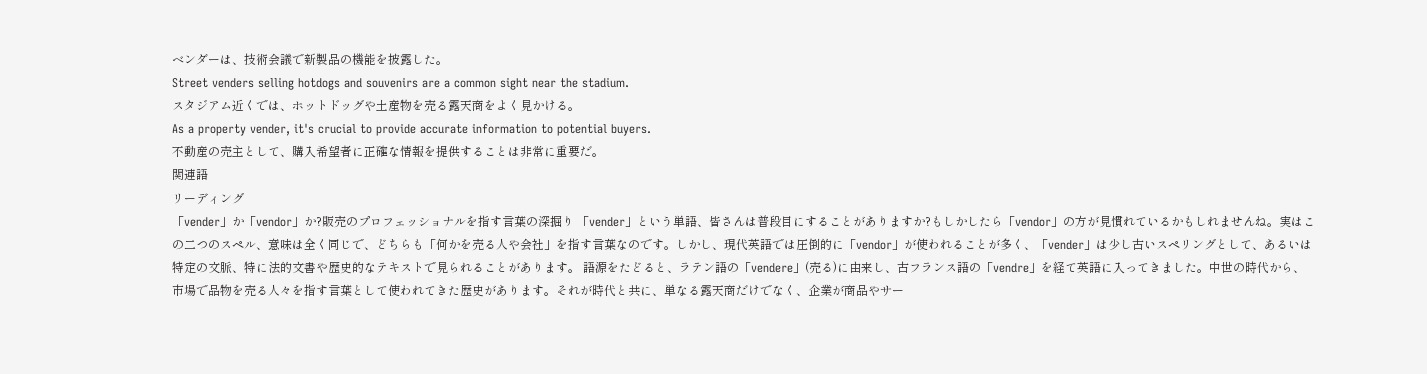ベンダーは、技術会議で新製品の機能を披露した。
Street venders selling hotdogs and souvenirs are a common sight near the stadium.
スタジアム近くでは、ホットドッグや土産物を売る露天商をよく見かける。
As a property vender, it's crucial to provide accurate information to potential buyers.
不動産の売主として、購入希望者に正確な情報を提供することは非常に重要だ。
関連語
リーディング
「vender」か「vendor」か?販売のプロフェッショナルを指す言葉の深掘り 「vender」という単語、皆さんは普段目にすることがありますか?もしかしたら「vendor」の方が見慣れているかもしれませんね。実はこの二つのスペル、意味は全く同じで、どちらも「何かを売る人や会社」を指す言葉なのです。しかし、現代英語では圧倒的に「vendor」が使われることが多く、「vender」は少し古いスペリングとして、あるいは特定の文脈、特に法的文書や歴史的なテキストで見られることがあります。 語源をたどると、ラテン語の「vendere」(売る)に由来し、古フランス語の「vendre」を経て英語に入ってきました。中世の時代から、市場で品物を売る人々を指す言葉として使われてきた歴史があります。それが時代と共に、単なる露天商だけでなく、企業が商品やサー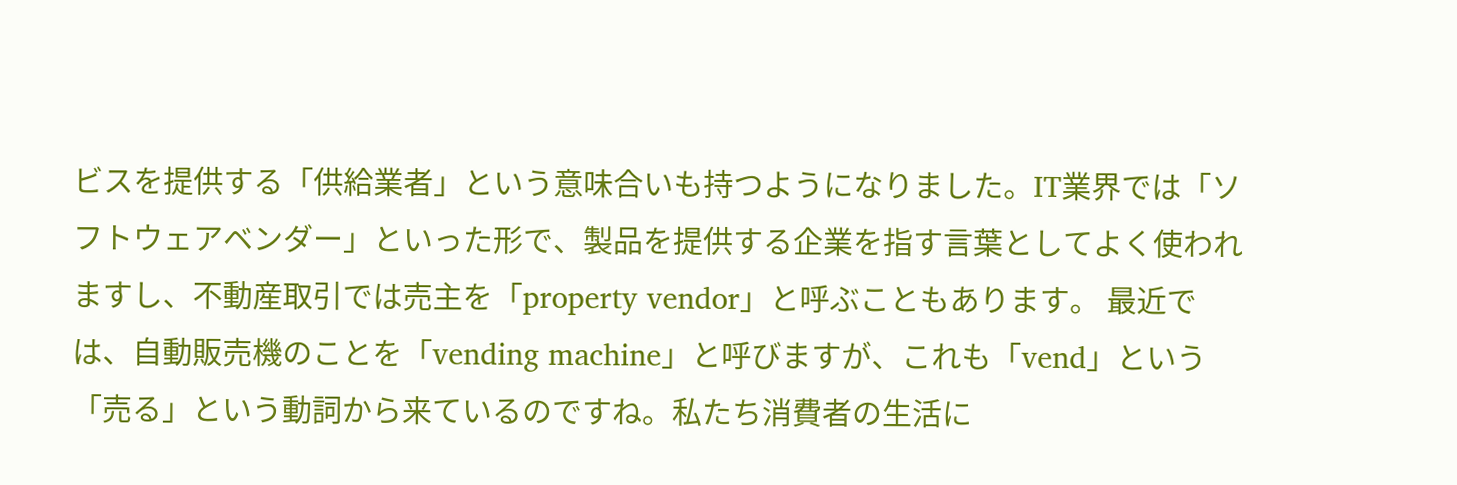ビスを提供する「供給業者」という意味合いも持つようになりました。IT業界では「ソフトウェアベンダー」といった形で、製品を提供する企業を指す言葉としてよく使われますし、不動産取引では売主を「property vendor」と呼ぶこともあります。 最近では、自動販売機のことを「vending machine」と呼びますが、これも「vend」という「売る」という動詞から来ているのですね。私たち消費者の生活に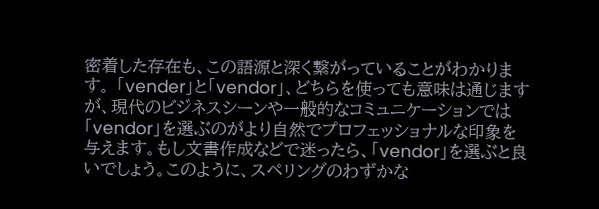密着した存在も、この語源と深く繋がっていることがわかります。 「vender」と「vendor」、どちらを使っても意味は通じますが、現代のビジネスシーンや一般的なコミュニケーションでは「vendor」を選ぶのがより自然でプロフェッショナルな印象を与えます。もし文書作成などで迷ったら、「vendor」を選ぶと良いでしょう。このように、スペリングのわずかな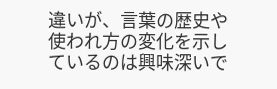違いが、言葉の歴史や使われ方の変化を示しているのは興味深いで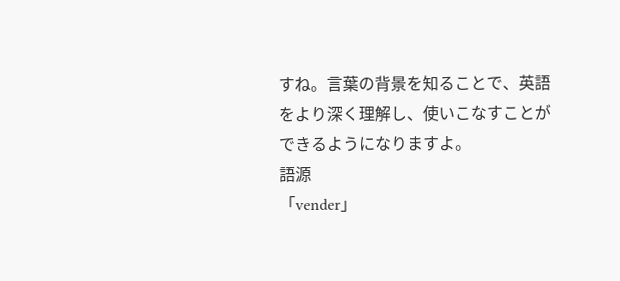すね。言葉の背景を知ることで、英語をより深く理解し、使いこなすことができるようになりますよ。
語源
「vender」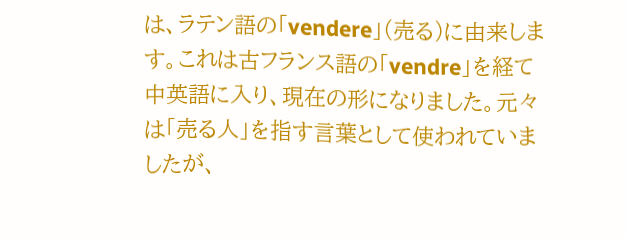は、ラテン語の「vendere」(売る)に由来します。これは古フランス語の「vendre」を経て中英語に入り、現在の形になりました。元々は「売る人」を指す言葉として使われていましたが、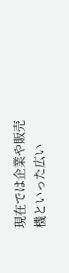現在では企業や販売機といった広い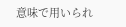意味で用いられ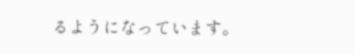るようになっています。